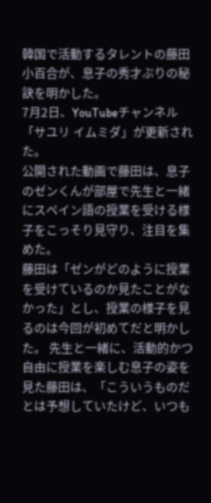韓国で活動するタレントの藤田小百合が、息子の秀才ぶりの秘訣を明かした。
7月2日、YouTubeチャンネル「サユリ イムミダ」が更新された。
公開された動画で藤田は、息子のゼンくんが部屋で先生と一緒にスペイン語の授業を受ける様子をこっそり見守り、注目を集めた。
藤田は「ゼンがどのように授業を受けているのか見たことがなかった」とし、授業の様子を見るのは今回が初めてだと明かした。 先生と一緒に、活動的かつ自由に授業を楽しむ息子の姿を見た藤田は、「こういうものだとは予想していたけど、いつも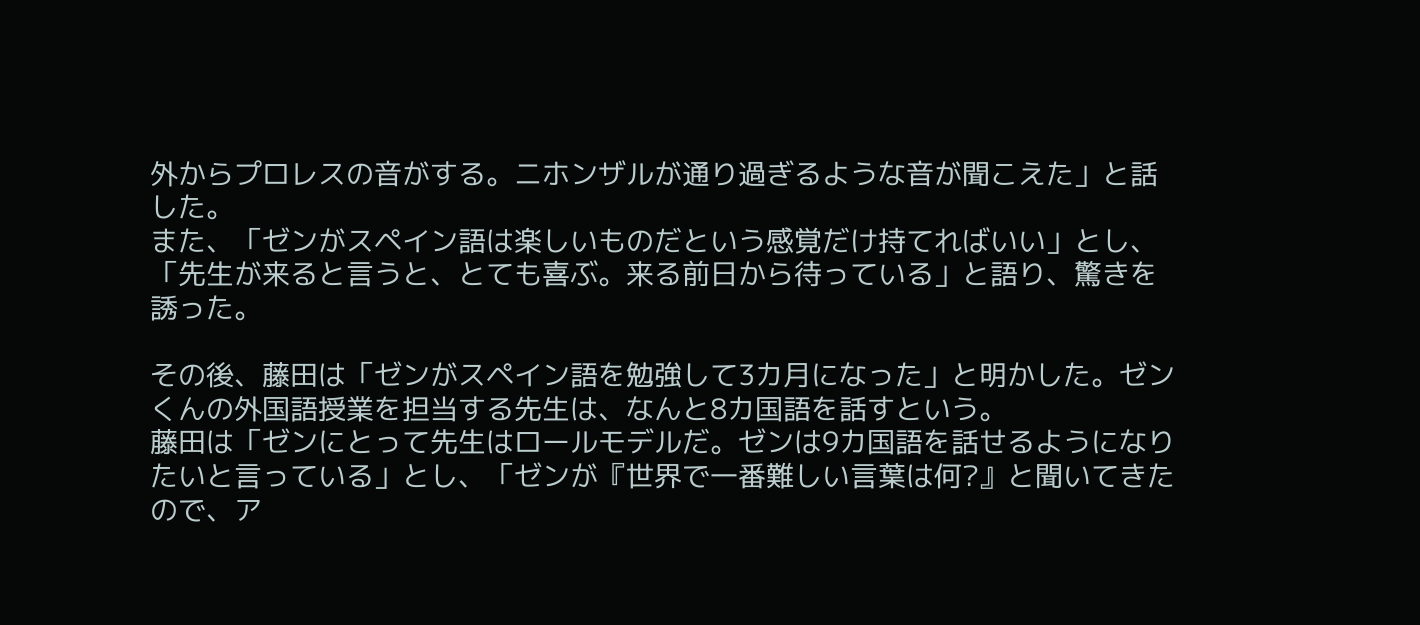外からプロレスの音がする。ニホンザルが通り過ぎるような音が聞こえた」と話した。
また、「ゼンがスペイン語は楽しいものだという感覚だけ持てればいい」とし、「先生が来ると言うと、とても喜ぶ。来る前日から待っている」と語り、驚きを誘った。

その後、藤田は「ゼンがスペイン語を勉強して3カ月になった」と明かした。ゼンくんの外国語授業を担当する先生は、なんと8カ国語を話すという。
藤田は「ゼンにとって先生はロールモデルだ。ゼンは9カ国語を話せるようになりたいと言っている」とし、「ゼンが『世界で一番難しい言葉は何?』と聞いてきたので、ア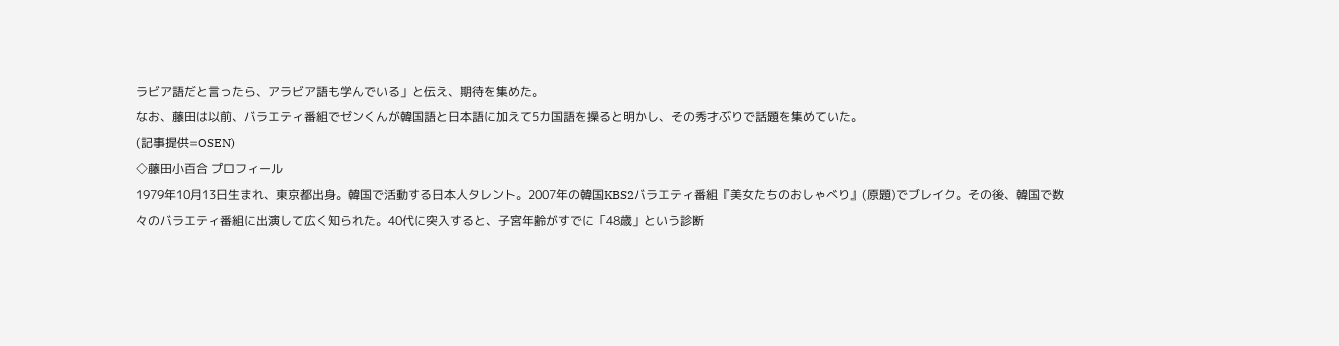ラビア語だと言ったら、アラビア語も学んでいる」と伝え、期待を集めた。
なお、藤田は以前、バラエティ番組でゼンくんが韓国語と日本語に加えて5カ国語を操ると明かし、その秀才ぶりで話題を集めていた。
(記事提供=OSEN)
◇藤田小百合 プロフィール
1979年10月13日生まれ、東京都出身。韓国で活動する日本人タレント。2007年の韓国KBS2バラエティ番組『美女たちのおしゃべり』(原題)でブレイク。その後、韓国で数々のバラエティ番組に出演して広く知られた。40代に突入すると、子宮年齢がすでに「48歳」という診断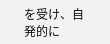を受け、自発的に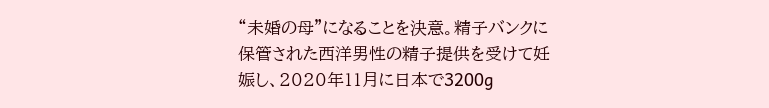“未婚の母”になることを決意。精子バンクに保管された西洋男性の精子提供を受けて妊娠し、2020年11月に日本で3200g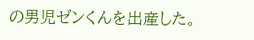の男児ゼンくんを出産した。